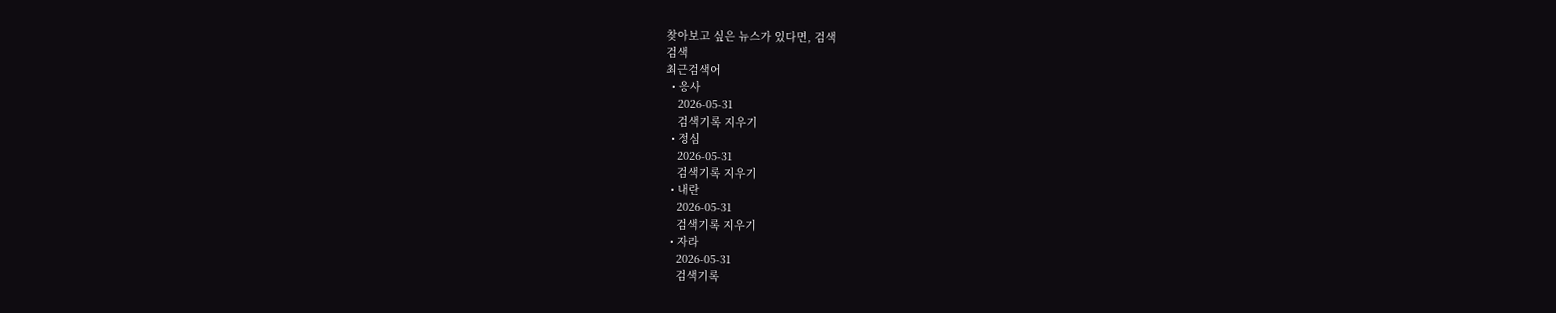찾아보고 싶은 뉴스가 있다면, 검색
검색
최근검색어
  • 응사
    2026-05-31
    검색기록 지우기
  • 정심
    2026-05-31
    검색기록 지우기
  • 내란
    2026-05-31
    검색기록 지우기
  • 자라
    2026-05-31
    검색기록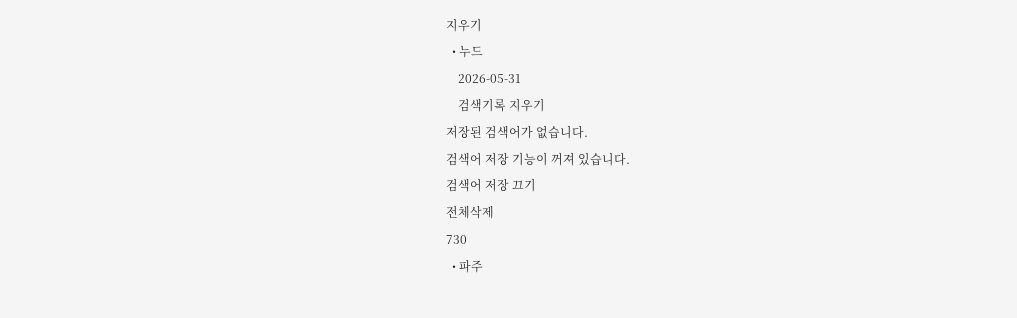지우기
  • 누드
    2026-05-31
    검색기록 지우기
저장된 검색어가 없습니다.
검색어 저장 기능이 꺼져 있습니다.
검색어 저장 끄기
전체삭제
730
  • 파주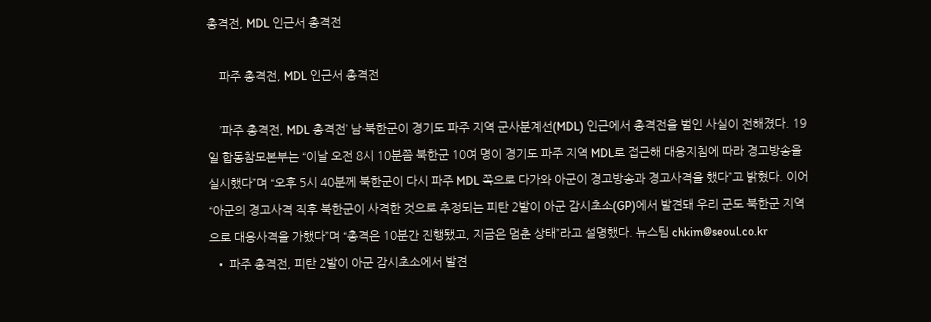총격전, MDL 인근서 총격전

    파주 총격전, MDL 인근서 총격전

    ’파주 총격전, MDL 총격전’ 남·북한군이 경기도 파주 지역 군사분계선(MDL) 인근에서 총격전을 벌인 사실이 전해졌다. 19일 합동참모본부는 “이날 오전 8시 10분쯤 북한군 10여 명이 경기도 파주 지역 MDL로 접근해 대응지침에 따라 경고방송을 실시했다”며 “오후 5시 40분께 북한군이 다시 파주 MDL 쪽으로 다가와 아군이 경고방송과 경고사격을 했다”고 밝혔다. 이어 “아군의 경고사격 직후 북한군이 사격한 것으로 추정되는 피탄 2발이 아군 감시초소(GP)에서 발견돼 우리 군도 북한군 지역으로 대응사격을 가했다”며 “총격은 10분간 진행됐고, 지금은 멈춘 상태”라고 설명했다. 뉴스팀 chkim@seoul.co.kr
  • 파주 총격전, 피탄 2발이 아군 감시초소에서 발견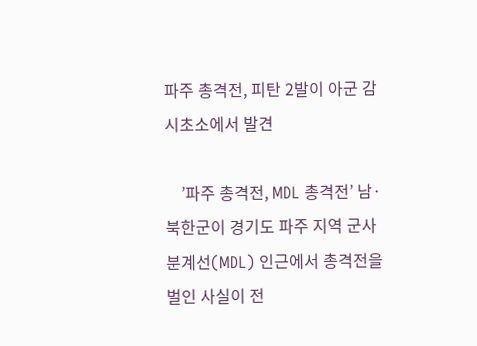파주 총격전, 피탄 2발이 아군 감시초소에서 발견

    ’파주 총격전, MDL 총격전’ 남·북한군이 경기도 파주 지역 군사분계선(MDL) 인근에서 총격전을 벌인 사실이 전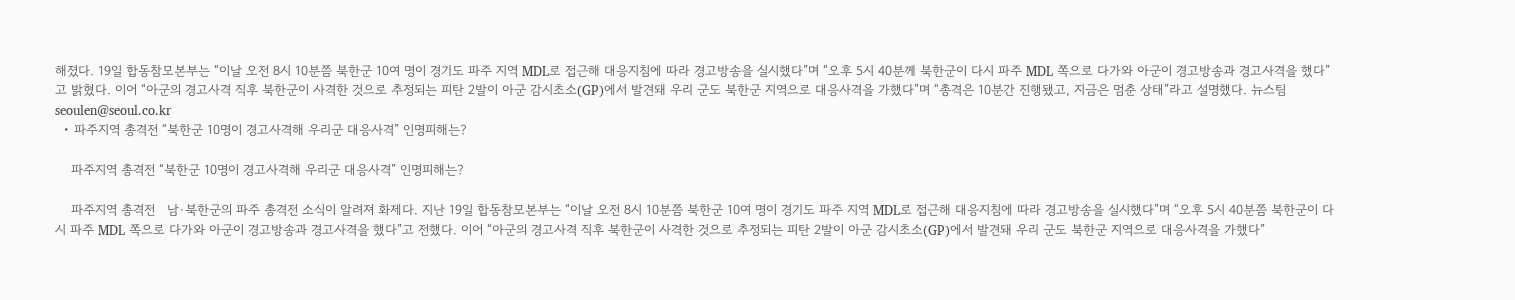해졌다. 19일 합동참모본부는 “이날 오전 8시 10분쯤 북한군 10여 명이 경기도 파주 지역 MDL로 접근해 대응지침에 따라 경고방송을 실시했다”며 “오후 5시 40분께 북한군이 다시 파주 MDL 쪽으로 다가와 아군이 경고방송과 경고사격을 했다”고 밝혔다. 이어 “아군의 경고사격 직후 북한군이 사격한 것으로 추정되는 피탄 2발이 아군 감시초소(GP)에서 발견돼 우리 군도 북한군 지역으로 대응사격을 가했다”며 “총격은 10분간 진행됐고, 지금은 멈춘 상태”라고 설명했다. 뉴스팀 seoulen@seoul.co.kr
  • 파주지역 총격전 “북한군 10명이 경고사격해 우리군 대응사격” 인명피해는?

    파주지역 총격전 “북한군 10명이 경고사격해 우리군 대응사격” 인명피해는?

    파주지역 총격전   남·북한군의 파주 총격전 소식이 알려져 화제다. 지난 19일 합동참모본부는 “이날 오전 8시 10분쯤 북한군 10여 명이 경기도 파주 지역 MDL로 접근해 대응지침에 따라 경고방송을 실시했다”며 “오후 5시 40분쯤 북한군이 다시 파주 MDL 쪽으로 다가와 아군이 경고방송과 경고사격을 했다”고 전했다. 이어 “아군의 경고사격 직후 북한군이 사격한 것으로 추정되는 피탄 2발이 아군 감시초소(GP)에서 발견돼 우리 군도 북한군 지역으로 대응사격을 가했다”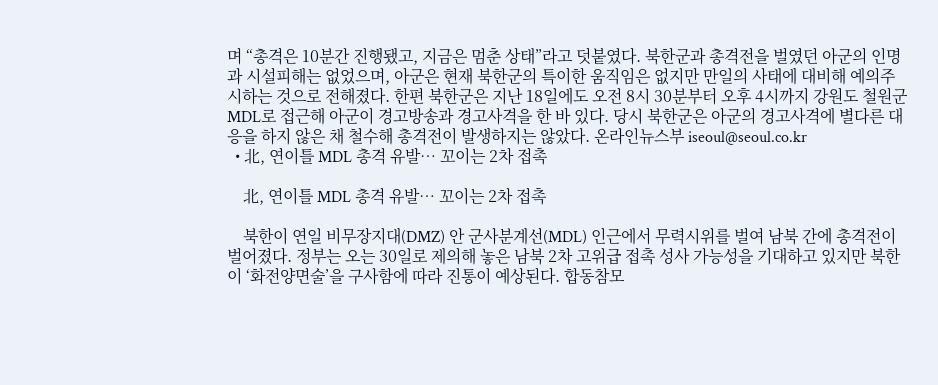며 “총격은 10분간 진행됐고, 지금은 멈춘 상태”라고 덧붙였다. 북한군과 총격전을 벌였던 아군의 인명과 시설피해는 없었으며, 아군은 현재 북한군의 특이한 움직임은 없지만 만일의 사태에 대비해 예의주시하는 것으로 전해졌다. 한편 북한군은 지난 18일에도 오전 8시 30분부터 오후 4시까지 강원도 철원군 MDL로 접근해 아군이 경고방송과 경고사격을 한 바 있다. 당시 북한군은 아군의 경고사격에 별다른 대응을 하지 않은 채 철수해 총격전이 발생하지는 않았다. 온라인뉴스부 iseoul@seoul.co.kr
  • 北, 연이틀 MDL 총격 유발… 꼬이는 2차 접촉

    北, 연이틀 MDL 총격 유발… 꼬이는 2차 접촉

    북한이 연일 비무장지대(DMZ) 안 군사분계선(MDL) 인근에서 무력시위를 벌여 남북 간에 총격전이 벌어졌다. 정부는 오는 30일로 제의해 놓은 남북 2차 고위급 접촉 성사 가능성을 기대하고 있지만 북한이 ‘화전양면술’을 구사함에 따라 진통이 예상된다. 합동참모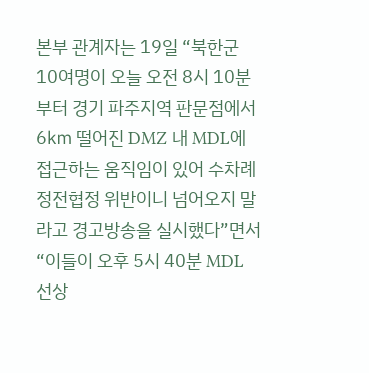본부 관계자는 19일 “북한군 10여명이 오늘 오전 8시 10분부터 경기 파주지역 판문점에서 6㎞ 떨어진 DMZ 내 MDL에 접근하는 움직임이 있어 수차례 정전협정 위반이니 넘어오지 말라고 경고방송을 실시했다”면서 “이들이 오후 5시 40분 MDL 선상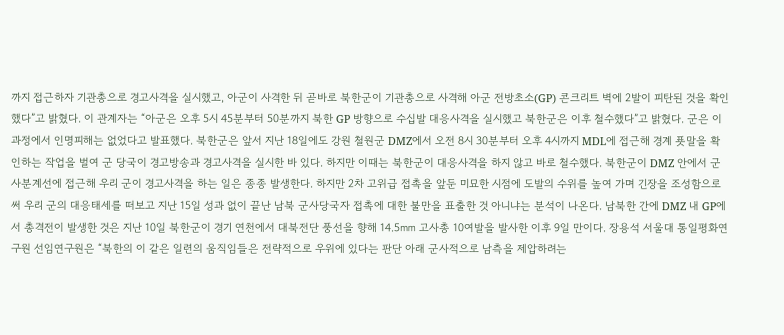까지 접근하자 기관총으로 경고사격을 실시했고, 아군이 사격한 뒤 곧바로 북한군이 기관총으로 사격해 아군 전방초소(GP) 콘크리트 벽에 2발이 피탄된 것을 확인했다”고 밝혔다. 이 관계자는 “아군은 오후 5시 45분부터 50분까지 북한 GP 방향으로 수십발 대응사격을 실시했고 북한군은 이후 철수했다”고 밝혔다. 군은 이 과정에서 인명피해는 없었다고 발표했다. 북한군은 앞서 지난 18일에도 강원 철원군 DMZ에서 오전 8시 30분부터 오후 4시까지 MDL에 접근해 경계 푯말을 확인하는 작업을 벌여 군 당국이 경고방송과 경고사격을 실시한 바 있다. 하지만 이때는 북한군이 대응사격을 하지 않고 바로 철수했다. 북한군이 DMZ 안에서 군사분계선에 접근해 우리 군이 경고사격을 하는 일은 종종 발생한다. 하지만 2차 고위급 접촉을 앞둔 미묘한 시점에 도발의 수위를 높여 가며 긴장을 조성함으로써 우리 군의 대응태세를 떠보고 지난 15일 성과 없이 끝난 남북 군사당국자 접촉에 대한 불만을 표출한 것 아니냐는 분석이 나온다. 남북한 간에 DMZ 내 GP에서 총격전이 발생한 것은 지난 10일 북한군이 경기 연천에서 대북전단 풍선을 향해 14.5㎜ 고사총 10여발을 발사한 이후 9일 만이다. 장용석 서울대 통일평화연구원 선임연구원은 “북한의 이 같은 일련의 움직임들은 전략적으로 우위에 있다는 판단 아래 군사적으로 남측을 제압하려는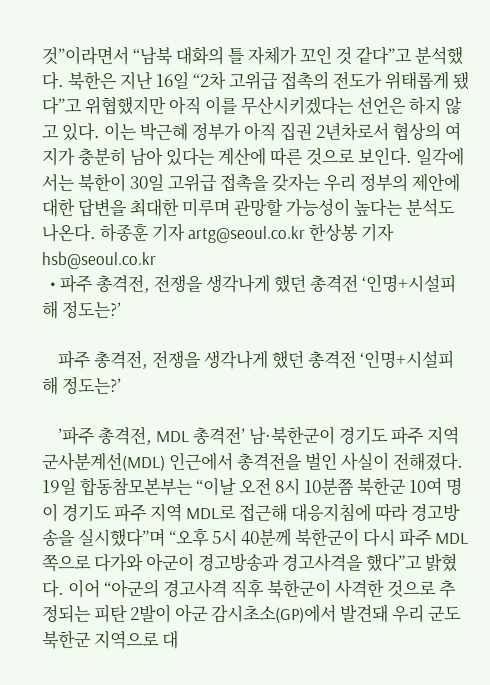것”이라면서 “남북 대화의 틀 자체가 꼬인 것 같다”고 분석했다. 북한은 지난 16일 “2차 고위급 접촉의 전도가 위태롭게 됐다”고 위협했지만 아직 이를 무산시키겠다는 선언은 하지 않고 있다. 이는 박근혜 정부가 아직 집권 2년차로서 협상의 여지가 충분히 남아 있다는 계산에 따른 것으로 보인다. 일각에서는 북한이 30일 고위급 접촉을 갖자는 우리 정부의 제안에 대한 답변을 최대한 미루며 관망할 가능성이 높다는 분석도 나온다. 하종훈 기자 artg@seoul.co.kr 한상봉 기자 hsb@seoul.co.kr
  • 파주 총격전, 전쟁을 생각나게 했던 총격전 ‘인명+시설피해 정도는?’

    파주 총격전, 전쟁을 생각나게 했던 총격전 ‘인명+시설피해 정도는?’

    ’파주 총격전, MDL 총격전’ 남·북한군이 경기도 파주 지역 군사분계선(MDL) 인근에서 총격전을 벌인 사실이 전해졌다. 19일 합동참모본부는 “이날 오전 8시 10분쯤 북한군 10여 명이 경기도 파주 지역 MDL로 접근해 대응지침에 따라 경고방송을 실시했다”며 “오후 5시 40분께 북한군이 다시 파주 MDL 쪽으로 다가와 아군이 경고방송과 경고사격을 했다”고 밝혔다. 이어 “아군의 경고사격 직후 북한군이 사격한 것으로 추정되는 피탄 2발이 아군 감시초소(GP)에서 발견돼 우리 군도 북한군 지역으로 대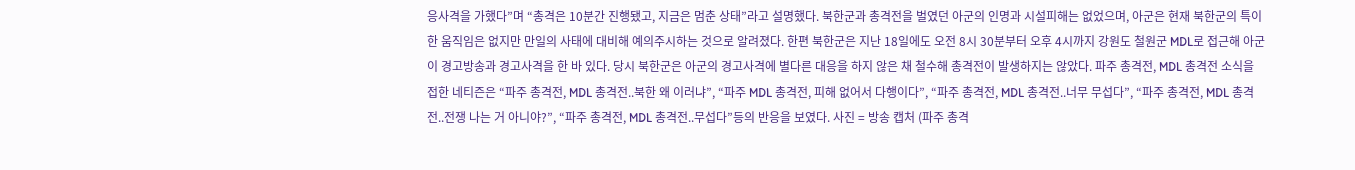응사격을 가했다”며 “총격은 10분간 진행됐고, 지금은 멈춘 상태”라고 설명했다. 북한군과 총격전을 벌였던 아군의 인명과 시설피해는 없었으며, 아군은 현재 북한군의 특이한 움직임은 없지만 만일의 사태에 대비해 예의주시하는 것으로 알려졌다. 한편 북한군은 지난 18일에도 오전 8시 30분부터 오후 4시까지 강원도 철원군 MDL로 접근해 아군이 경고방송과 경고사격을 한 바 있다. 당시 북한군은 아군의 경고사격에 별다른 대응을 하지 않은 채 철수해 총격전이 발생하지는 않았다. 파주 총격전, MDL 총격전 소식을 접한 네티즌은 “파주 총격전, MDL 총격전..북한 왜 이러냐”, “파주 MDL 총격전, 피해 없어서 다행이다”, “파주 총격전, MDL 총격전..너무 무섭다”, “파주 총격전, MDL 총격전..전쟁 나는 거 아니야?”, “파주 총격전, MDL 총격전..무섭다”등의 반응을 보였다. 사진 = 방송 캡처 (파주 총격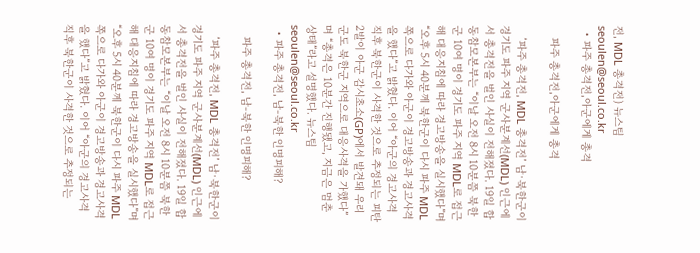전, MDL 총격전) 뉴스팀 seoulen@seoul.co.kr
  • 파주 총격전,아군에게 총격

    파주 총격전,아군에게 총격

    ’파주 총격전, MDL 총격전’ 남·북한군이 경기도 파주 지역 군사분계선(MDL) 인근에서 총격전을 벌인 사실이 전해졌다. 19일 합동참모본부는 “이날 오전 8시 10분쯤 북한군 10여 명이 경기도 파주 지역 MDL로 접근해 대응지침에 따라 경고방송을 실시했다”며 “오후 5시 40분께 북한군이 다시 파주 MDL 쪽으로 다가와 아군이 경고방송과 경고사격을 했다”고 밝혔다. 이어 “아군의 경고사격 직후 북한군이 사격한 것으로 추정되는 피탄 2발이 아군 감시초소(GP)에서 발견돼 우리 군도 북한군 지역으로 대응사격을 가했다”며 “총격은 10분간 진행됐고, 지금은 멈춘 상태”라고 설명했다. 뉴스팀 seoulen@seoul.co.kr
  • 파주 총격전, 남-북한 인명피해?

    파주 총격전, 남-북한 인명피해?

    ’파주 총격전, MDL 총격전’ 남·북한군이 경기도 파주 지역 군사분계선(MDL) 인근에서 총격전을 벌인 사실이 전해졌다. 19일 합동참모본부는 “이날 오전 8시 10분쯤 북한군 10여 명이 경기도 파주 지역 MDL로 접근해 대응지침에 따라 경고방송을 실시했다”며 “오후 5시 40분께 북한군이 다시 파주 MDL 쪽으로 다가와 아군이 경고방송과 경고사격을 했다”고 밝혔다. 이어 “아군의 경고사격 직후 북한군이 사격한 것으로 추정되는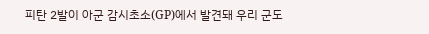피탄 2발이 아군 감시초소(GP)에서 발견돼 우리 군도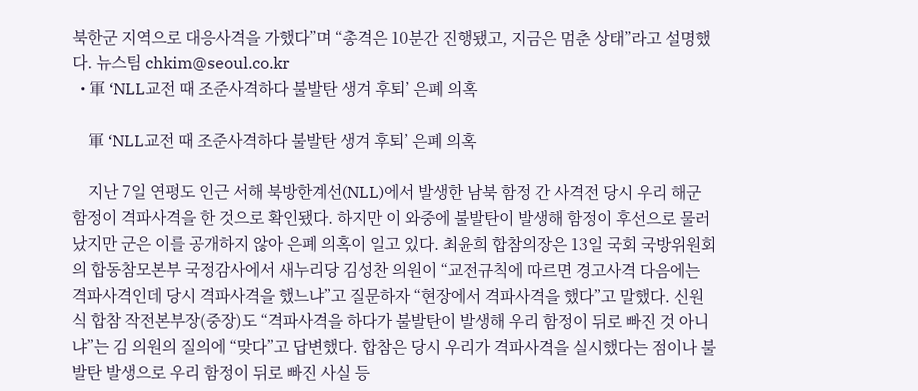북한군 지역으로 대응사격을 가했다”며 “총격은 10분간 진행됐고, 지금은 멈춘 상태”라고 설명했다. 뉴스팀 chkim@seoul.co.kr
  • 軍 ‘NLL교전 때 조준사격하다 불발탄 생겨 후퇴’ 은폐 의혹

    軍 ‘NLL교전 때 조준사격하다 불발탄 생겨 후퇴’ 은폐 의혹

    지난 7일 연평도 인근 서해 북방한계선(NLL)에서 발생한 남북 함정 간 사격전 당시 우리 해군 함정이 격파사격을 한 것으로 확인됐다. 하지만 이 와중에 불발탄이 발생해 함정이 후선으로 물러났지만 군은 이를 공개하지 않아 은폐 의혹이 일고 있다. 최윤희 합참의장은 13일 국회 국방위원회의 합동참모본부 국정감사에서 새누리당 김성찬 의원이 “교전규칙에 따르면 경고사격 다음에는 격파사격인데 당시 격파사격을 했느냐”고 질문하자 “현장에서 격파사격을 했다”고 말했다. 신원식 합참 작전본부장(중장)도 “격파사격을 하다가 불발탄이 발생해 우리 함정이 뒤로 빠진 것 아니냐”는 김 의원의 질의에 “맞다”고 답변했다. 합참은 당시 우리가 격파사격을 실시했다는 점이나 불발탄 발생으로 우리 함정이 뒤로 빠진 사실 등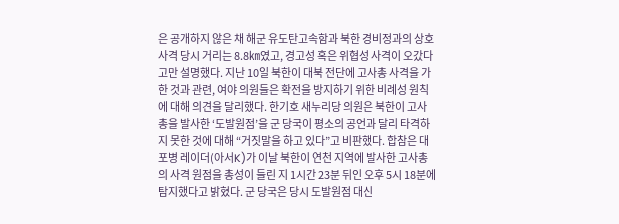은 공개하지 않은 채 해군 유도탄고속함과 북한 경비정과의 상호 사격 당시 거리는 8.8㎞였고, 경고성 혹은 위협성 사격이 오갔다고만 설명했다. 지난 10일 북한이 대북 전단에 고사총 사격을 가한 것과 관련, 여야 의원들은 확전을 방지하기 위한 비례성 원칙에 대해 의견을 달리했다. 한기호 새누리당 의원은 북한이 고사총을 발사한 ‘도발원점’을 군 당국이 평소의 공언과 달리 타격하지 못한 것에 대해 “거짓말을 하고 있다”고 비판했다. 합참은 대포병 레이더(아서K)가 이날 북한이 연천 지역에 발사한 고사총의 사격 원점을 총성이 들린 지 1시간 23분 뒤인 오후 5시 18분에 탐지했다고 밝혔다. 군 당국은 당시 도발원점 대신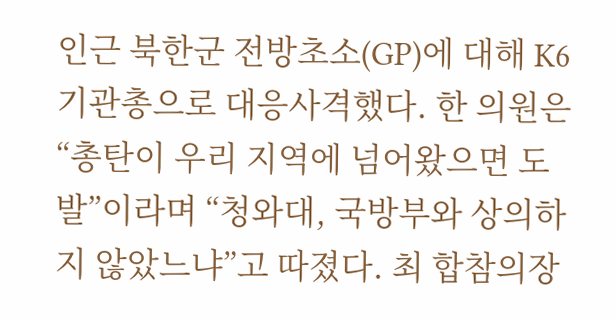인근 북한군 전방초소(GP)에 대해 K6 기관총으로 대응사격했다. 한 의원은 “총탄이 우리 지역에 넘어왔으면 도발”이라며 “청와대, 국방부와 상의하지 않았느냐”고 따졌다. 최 합참의장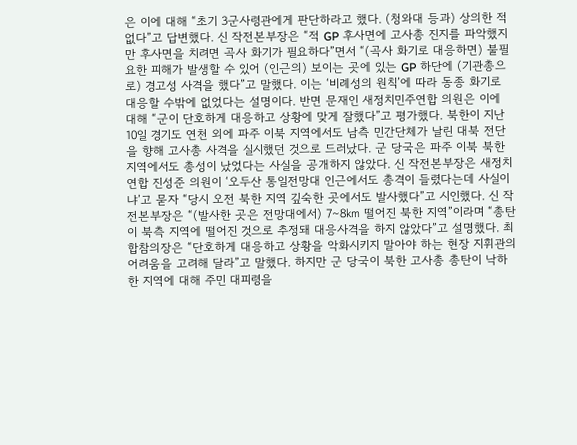은 이에 대해 “초기 3군사령관에게 판단하라고 했다. (청와대 등과) 상의한 적 없다”고 답변했다. 신 작전본부장은 “적 GP 후사면에 고사총 진지를 파악했지만 후사면을 치려면 곡사 화기가 필요하다”면서 “(곡사 화기로 대응하면) 불필요한 피해가 발생할 수 있어 (인근의) 보이는 곳에 있는 GP 하단에 (기관총으로) 경고성 사격을 했다”고 말했다. 이는 ‘비례성의 원칙’에 따라 동종 화기로 대응할 수밖에 없었다는 설명이다. 반면 문재인 새정치민주연합 의원은 이에 대해 “군이 단호하게 대응하고 상황에 맞게 잘했다”고 평가했다. 북한이 지난 10일 경기도 연천 외에 파주 이북 지역에서도 남측 민간단체가 날린 대북 전단을 향해 고사총 사격을 실시했던 것으로 드러났다. 군 당국은 파주 이북 북한 지역에서도 총성이 났었다는 사실을 공개하지 않았다. 신 작전본부장은 새정치연합 진성준 의원이 ‘오두산 통일전망대 인근에서도 총격이 들렸다는데 사실이냐’고 묻자 “당시 오전 북한 지역 깊숙한 곳에서도 발사했다”고 시인했다. 신 작전본부장은 “(발사한 곳은 전망대에서) 7∼8㎞ 떨어진 북한 지역”이라며 “총탄이 북측 지역에 떨어진 것으로 추정돼 대응사격을 하지 않았다”고 설명했다. 최 합참의장은 “단호하게 대응하고 상황을 악화시키지 말아야 하는 현장 지휘관의 어려움을 고려해 달라”고 말했다. 하지만 군 당국이 북한 고사총 총탄이 낙하한 지역에 대해 주민 대피령을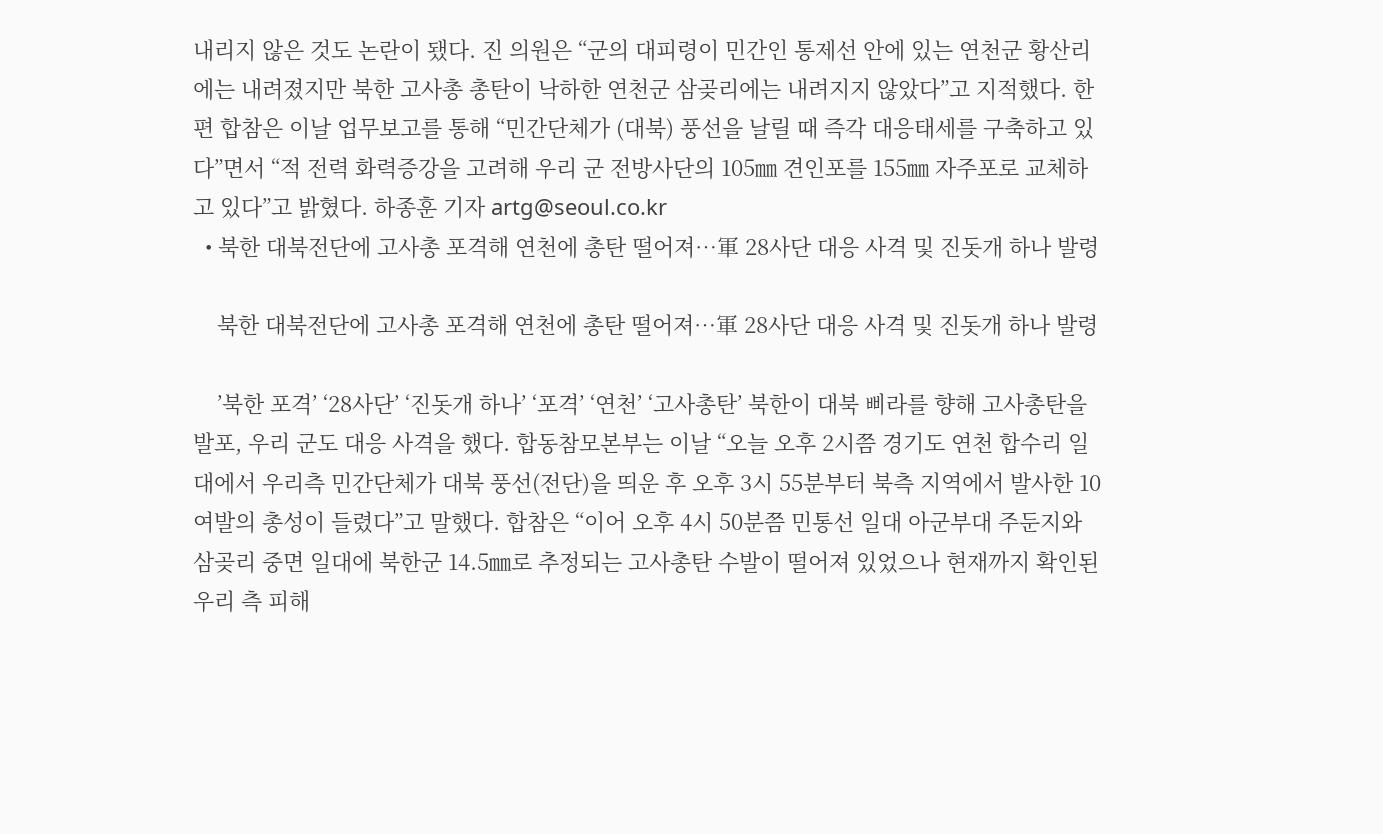내리지 않은 것도 논란이 됐다. 진 의원은 “군의 대피령이 민간인 통제선 안에 있는 연천군 황산리에는 내려졌지만 북한 고사총 총탄이 낙하한 연천군 삼곶리에는 내려지지 않았다”고 지적했다. 한편 합참은 이날 업무보고를 통해 “민간단체가 (대북) 풍선을 날릴 때 즉각 대응태세를 구축하고 있다”면서 “적 전력 화력증강을 고려해 우리 군 전방사단의 105㎜ 견인포를 155㎜ 자주포로 교체하고 있다”고 밝혔다. 하종훈 기자 artg@seoul.co.kr
  • 북한 대북전단에 고사총 포격해 연천에 총탄 떨어져…軍 28사단 대응 사격 및 진돗개 하나 발령

    북한 대북전단에 고사총 포격해 연천에 총탄 떨어져…軍 28사단 대응 사격 및 진돗개 하나 발령

    ’북한 포격’ ‘28사단’ ‘진돗개 하나’ ‘포격’ ‘연천’ ‘고사총탄’ 북한이 대북 삐라를 향해 고사총탄을 발포, 우리 군도 대응 사격을 했다. 합동참모본부는 이날 “오늘 오후 2시쯤 경기도 연천 합수리 일대에서 우리측 민간단체가 대북 풍선(전단)을 띄운 후 오후 3시 55분부터 북측 지역에서 발사한 10여발의 총성이 들렸다”고 말했다. 합참은 “이어 오후 4시 50분쯤 민통선 일대 아군부대 주둔지와 삼곶리 중면 일대에 북한군 14.5㎜로 추정되는 고사총탄 수발이 떨어져 있었으나 현재까지 확인된 우리 측 피해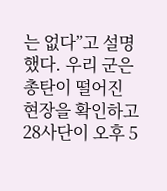는 없다”고 설명했다. 우리 군은 총탄이 떨어진 현장을 확인하고 28사단이 오후 5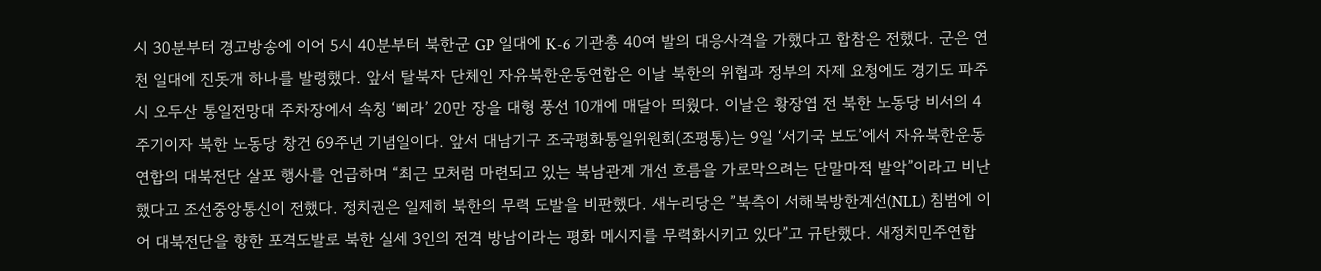시 30분부터 경고방송에 이어 5시 40분부터 북한군 GP 일대에 K-6 기관총 40여 발의 대응사격을 가했다고 합참은 전했다. 군은 연천 일대에 진돗개 하나를 발령했다. 앞서 탈북자 단체인 자유북한운동연합은 이날 북한의 위협과 정부의 자제 요청에도 경기도 파주시 오두산 통일전망대 주차장에서 속칭 ‘삐라’ 20만 장을 대형 풍선 10개에 매달아 띄웠다. 이날은 황장엽 전 북한 노동당 비서의 4주기이자 북한 노동당 창건 69주년 기념일이다. 앞서 대남기구 조국평화통일위원회(조평통)는 9일 ‘서기국 보도’에서 자유북한운동연합의 대북전단 살포 행사를 언급하며 “최근 모처럼 마련되고 있는 북남관계 개선 흐름을 가로막으려는 단말마적 발악”이라고 비난했다고 조선중앙통신이 전했다. 정치권은 일제히 북한의 무력 도발을 비판했다. 새누리당은 ”북측이 서해북방한계선(NLL) 침범에 이어 대북전단을 향한 포격도발로 북한 실세 3인의 전격 방남이라는 평화 메시지를 무력화시키고 있다”고 규탄했다. 새정치민주연합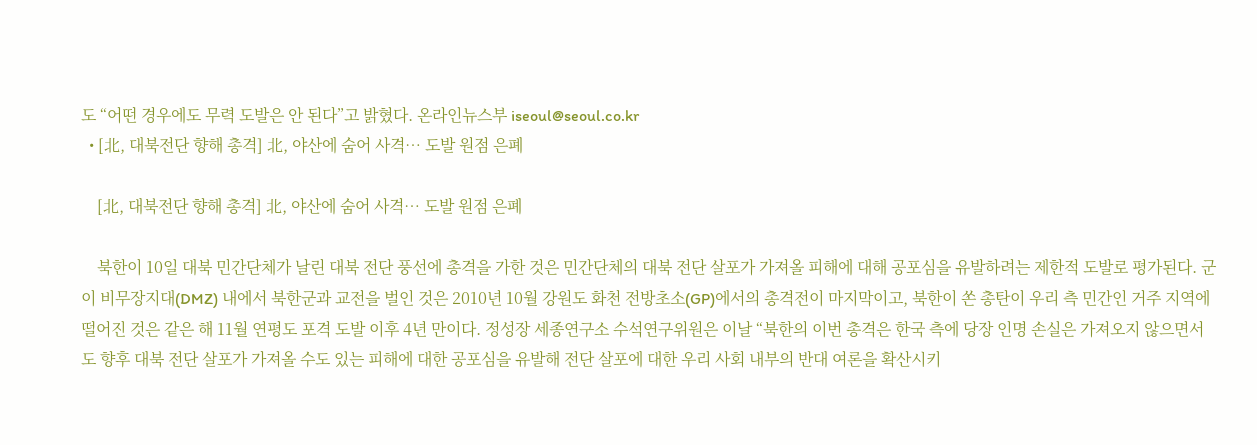도 “어떤 경우에도 무력 도발은 안 된다”고 밝혔다. 온라인뉴스부 iseoul@seoul.co.kr
  • [北, 대북전단 향해 총격] 北, 야산에 숨어 사격… 도발 원점 은폐

    [北, 대북전단 향해 총격] 北, 야산에 숨어 사격… 도발 원점 은폐

    북한이 10일 대북 민간단체가 날린 대북 전단 풍선에 총격을 가한 것은 민간단체의 대북 전단 살포가 가져올 피해에 대해 공포심을 유발하려는 제한적 도발로 평가된다. 군이 비무장지대(DMZ) 내에서 북한군과 교전을 벌인 것은 2010년 10월 강원도 화천 전방초소(GP)에서의 총격전이 마지막이고, 북한이 쏜 총탄이 우리 측 민간인 거주 지역에 떨어진 것은 같은 해 11월 연평도 포격 도발 이후 4년 만이다. 정성장 세종연구소 수석연구위원은 이날 “북한의 이번 총격은 한국 측에 당장 인명 손실은 가져오지 않으면서도 향후 대북 전단 살포가 가져올 수도 있는 피해에 대한 공포심을 유발해 전단 살포에 대한 우리 사회 내부의 반대 여론을 확산시키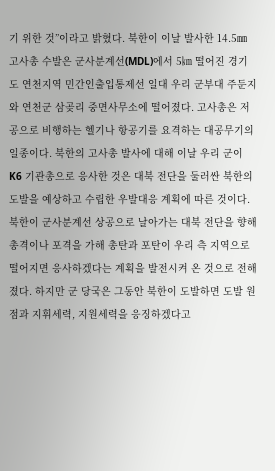기 위한 것”이라고 밝혔다. 북한이 이날 발사한 14.5㎜ 고사총 수발은 군사분계선(MDL)에서 5㎞ 떨어진 경기도 연천지역 민간인출입통제선 일대 우리 군부대 주둔지와 연천군 삼곶리 중면사무소에 떨어졌다. 고사총은 저공으로 비행하는 헬기나 항공기를 요격하는 대공무기의 일종이다. 북한의 고사총 발사에 대해 이날 우리 군이 K6 기관총으로 응사한 것은 대북 전단을 둘러싼 북한의 도발을 예상하고 수립한 우발대응 계획에 따른 것이다. 북한이 군사분계선 상공으로 날아가는 대북 전단을 향해 총격이나 포격을 가해 총탄과 포탄이 우리 측 지역으로 떨어지면 응사하겠다는 계획을 발전시켜 온 것으로 전해졌다. 하지만 군 당국은 그동안 북한이 도발하면 도발 원점과 지휘세력, 지원세력을 응징하겠다고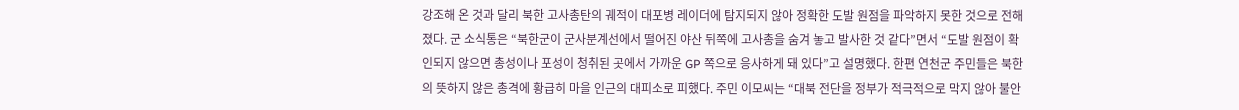강조해 온 것과 달리 북한 고사총탄의 궤적이 대포병 레이더에 탐지되지 않아 정확한 도발 원점을 파악하지 못한 것으로 전해졌다. 군 소식통은 “북한군이 군사분계선에서 떨어진 야산 뒤쪽에 고사총을 숨겨 놓고 발사한 것 같다”면서 “도발 원점이 확인되지 않으면 총성이나 포성이 청취된 곳에서 가까운 GP 쪽으로 응사하게 돼 있다”고 설명했다. 한편 연천군 주민들은 북한의 뜻하지 않은 총격에 황급히 마을 인근의 대피소로 피했다. 주민 이모씨는 “대북 전단을 정부가 적극적으로 막지 않아 불안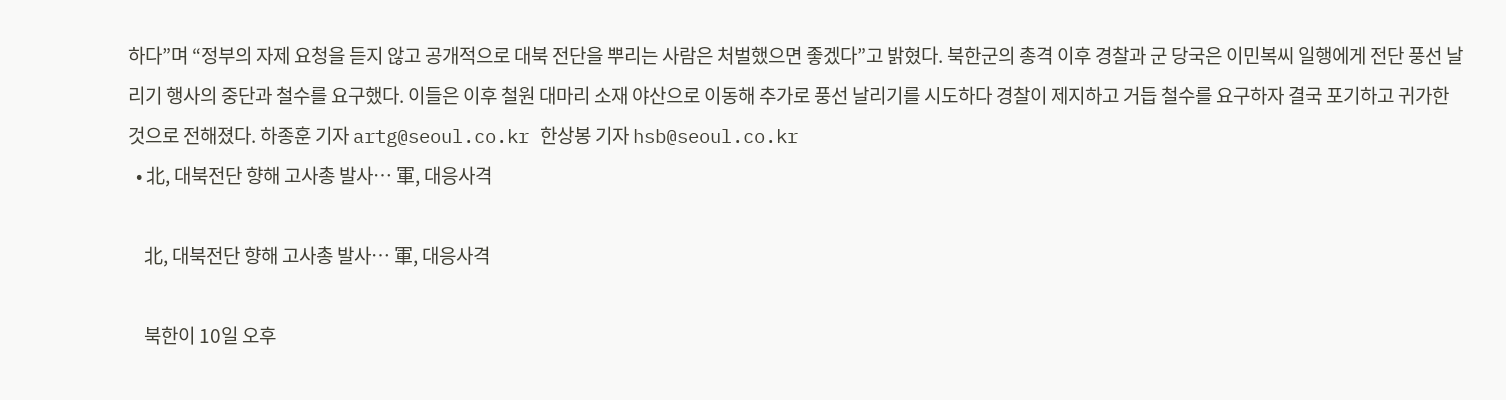하다”며 “정부의 자제 요청을 듣지 않고 공개적으로 대북 전단을 뿌리는 사람은 처벌했으면 좋겠다”고 밝혔다. 북한군의 총격 이후 경찰과 군 당국은 이민복씨 일행에게 전단 풍선 날리기 행사의 중단과 철수를 요구했다. 이들은 이후 철원 대마리 소재 야산으로 이동해 추가로 풍선 날리기를 시도하다 경찰이 제지하고 거듭 철수를 요구하자 결국 포기하고 귀가한 것으로 전해졌다. 하종훈 기자 artg@seoul.co.kr 한상봉 기자 hsb@seoul.co.kr
  • 北, 대북전단 향해 고사총 발사… 軍, 대응사격

    北, 대북전단 향해 고사총 발사… 軍, 대응사격

    북한이 10일 오후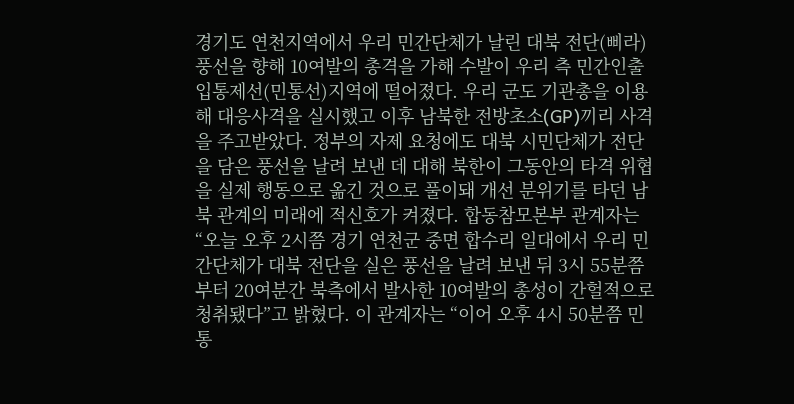경기도 연천지역에서 우리 민간단체가 날린 대북 전단(삐라) 풍선을 향해 10여발의 총격을 가해 수발이 우리 측 민간인출입통제선(민통선)지역에 떨어졌다. 우리 군도 기관총을 이용해 대응사격을 실시했고 이후 남북한 전방초소(GP)끼리 사격을 주고받았다. 정부의 자제 요청에도 대북 시민단체가 전단을 담은 풍선을 날려 보낸 데 대해 북한이 그동안의 타격 위협을 실제 행동으로 옮긴 것으로 풀이돼 개선 분위기를 타던 남북 관계의 미래에 적신호가 켜졌다. 합동참모본부 관계자는 “오늘 오후 2시쯤 경기 연천군 중면 합수리 일대에서 우리 민간단체가 대북 전단을 실은 풍선을 날려 보낸 뒤 3시 55분쯤부터 20여분간 북측에서 발사한 10여발의 총성이 간헐적으로 청취됐다”고 밝혔다. 이 관계자는 “이어 오후 4시 50분쯤 민통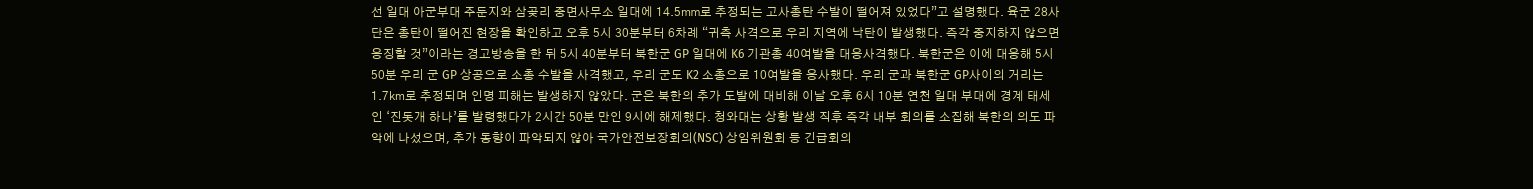선 일대 아군부대 주둔지와 삼곶리 중면사무소 일대에 14.5㎜로 추정되는 고사총탄 수발이 떨어져 있었다”고 설명했다. 육군 28사단은 총탄이 떨어진 현장을 확인하고 오후 5시 30분부터 6차례 “귀측 사격으로 우리 지역에 낙탄이 발생했다. 즉각 중지하지 않으면 응징할 것”이라는 경고방송을 한 뒤 5시 40분부터 북한군 GP 일대에 K6 기관총 40여발을 대응사격했다. 북한군은 이에 대응해 5시 50분 우리 군 GP 상공으로 소총 수발을 사격했고, 우리 군도 K2 소총으로 10여발을 응사했다. 우리 군과 북한군 GP사이의 거리는 1.7㎞로 추정되며 인명 피해는 발생하지 않았다. 군은 북한의 추가 도발에 대비해 이날 오후 6시 10분 연천 일대 부대에 경계 태세인 ‘진돗개 하나’를 발령했다가 2시간 50분 만인 9시에 해제했다. 청와대는 상황 발생 직후 즉각 내부 회의를 소집해 북한의 의도 파악에 나섰으며, 추가 동향이 파악되지 않아 국가안전보장회의(NSC) 상임위원회 등 긴급회의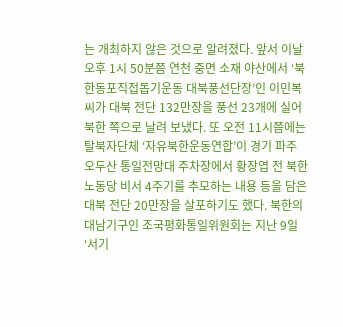는 개최하지 않은 것으로 알려졌다. 앞서 이날 오후 1시 50분쯤 연천 중면 소재 야산에서 ‘북한동포직접돕기운동 대북풍선단장’인 이민복씨가 대북 전단 132만장을 풍선 23개에 실어 북한 쪽으로 날려 보냈다. 또 오전 11시쯤에는 탈북자단체 ‘자유북한운동연합’이 경기 파주 오두산 통일전망대 주차장에서 황장엽 전 북한 노동당 비서 4주기를 추모하는 내용 등을 담은 대북 전단 20만장을 살포하기도 했다. 북한의 대남기구인 조국평화통일위원회는 지난 9일 ‘서기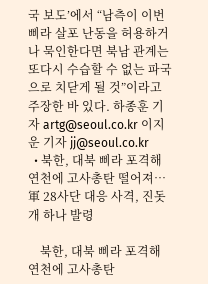국 보도’에서 “남측이 이번 삐라 살포 난동을 허용하거나 묵인한다면 북남 관계는 또다시 수습할 수 없는 파국으로 치닫게 될 것”이라고 주장한 바 있다. 하종훈 기자 artg@seoul.co.kr 이지운 기자 jj@seoul.co.kr
  • 북한, 대북 삐라 포격해 연천에 고사총탄 떨어져…軍 28사단 대응 사격, 진돗개 하나 발령

    북한, 대북 삐라 포격해 연천에 고사총탄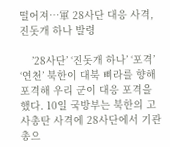떨어져…軍 28사단 대응 사격, 진돗개 하나 발령

    ’28사단’ ‘진돗개 하나’ ‘포격’ ‘연천’ 북한이 대북 삐라를 향해 포격해 우리 군이 대응 포격을 했다. 10일 국방부는 북한의 고사총탄 사격에 28사단에서 기관총으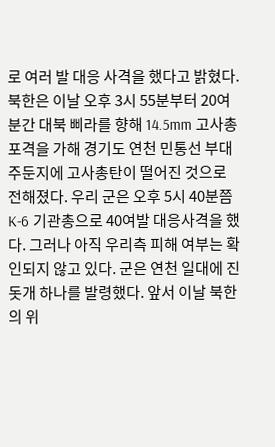로 여러 발 대응 사격을 했다고 밝혔다. 북한은 이날 오후 3시 55분부터 20여분간 대북 삐라를 향해 14.5mm 고사총 포격을 가해 경기도 연천 민통선 부대주둔지에 고사총탄이 떨어진 것으로 전해졌다. 우리 군은 오후 5시 40분쯤 K-6 기관총으로 40여발 대응사격을 했다. 그러나 아직 우리측 피해 여부는 확인되지 않고 있다. 군은 연천 일대에 진돗개 하나를 발령했다. 앞서 이날 북한의 위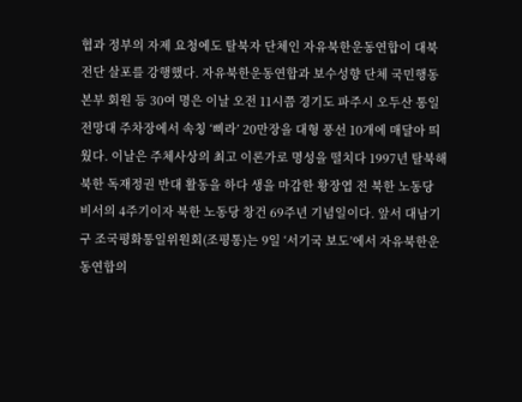협과 정부의 자제 요청에도 탈북자 단체인 자유북한운동연합이 대북 전단 살포를 강행했다. 자유북한운동연합과 보수성향 단체 국민행동본부 회원 등 30여 명은 이날 오전 11시쯤 경기도 파주시 오두산 통일전망대 주차장에서 속칭 ‘삐라’ 20만장을 대형 풍선 10개에 매달아 띄웠다. 이날은 주체사상의 최고 이론가로 명성을 떨치다 1997년 탈북해 북한 독재정권 반대 활동을 하다 생을 마감한 황장엽 전 북한 노동당 비서의 4주기이자 북한 노동당 창건 69주년 기념일이다. 앞서 대남기구 조국평화통일위원회(조평통)는 9일 ‘서기국 보도’에서 자유북한운동연합의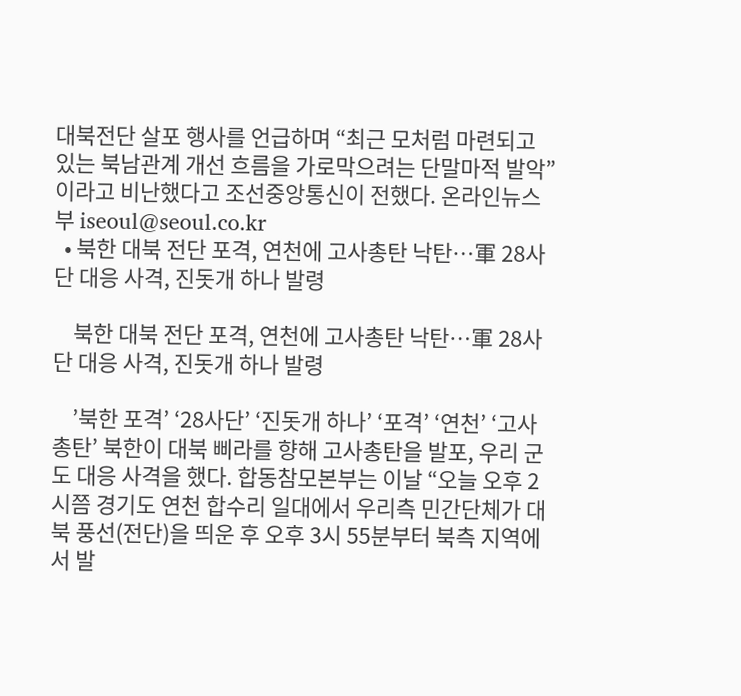대북전단 살포 행사를 언급하며 “최근 모처럼 마련되고 있는 북남관계 개선 흐름을 가로막으려는 단말마적 발악”이라고 비난했다고 조선중앙통신이 전했다. 온라인뉴스부 iseoul@seoul.co.kr
  • 북한 대북 전단 포격, 연천에 고사총탄 낙탄…軍 28사단 대응 사격, 진돗개 하나 발령

    북한 대북 전단 포격, 연천에 고사총탄 낙탄…軍 28사단 대응 사격, 진돗개 하나 발령

    ’북한 포격’ ‘28사단’ ‘진돗개 하나’ ‘포격’ ‘연천’ ‘고사총탄’ 북한이 대북 삐라를 향해 고사총탄을 발포, 우리 군도 대응 사격을 했다. 합동참모본부는 이날 “오늘 오후 2시쯤 경기도 연천 합수리 일대에서 우리측 민간단체가 대북 풍선(전단)을 띄운 후 오후 3시 55분부터 북측 지역에서 발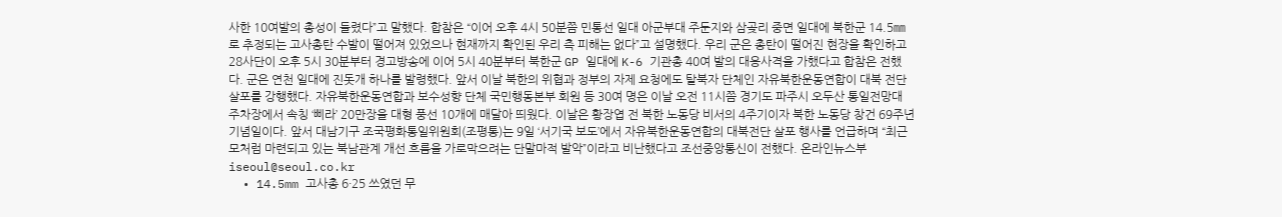사한 10여발의 총성이 들렸다”고 말했다. 합참은 “이어 오후 4시 50분쯤 민통선 일대 아군부대 주둔지와 삼곶리 중면 일대에 북한군 14.5㎜로 추정되는 고사총탄 수발이 떨어져 있었으나 현재까지 확인된 우리 측 피해는 없다”고 설명했다. 우리 군은 총탄이 떨어진 현장을 확인하고 28사단이 오후 5시 30분부터 경고방송에 이어 5시 40분부터 북한군 GP 일대에 K-6 기관총 40여 발의 대응사격을 가했다고 합참은 전했다. 군은 연천 일대에 진돗개 하나를 발령했다. 앞서 이날 북한의 위협과 정부의 자제 요청에도 탈북자 단체인 자유북한운동연합이 대북 전단 살포를 강행했다. 자유북한운동연합과 보수성향 단체 국민행동본부 회원 등 30여 명은 이날 오전 11시쯤 경기도 파주시 오두산 통일전망대 주차장에서 속칭 ‘삐라’ 20만장을 대형 풍선 10개에 매달아 띄웠다. 이날은 황장엽 전 북한 노동당 비서의 4주기이자 북한 노동당 창건 69주년 기념일이다. 앞서 대남기구 조국평화통일위원회(조평통)는 9일 ‘서기국 보도’에서 자유북한운동연합의 대북전단 살포 행사를 언급하며 “최근 모처럼 마련되고 있는 북남관계 개선 흐름을 가로막으려는 단말마적 발악”이라고 비난했다고 조선중앙통신이 전했다. 온라인뉴스부 iseoul@seoul.co.kr
  • 14.5mm 고사총 6·25 쓰였던 무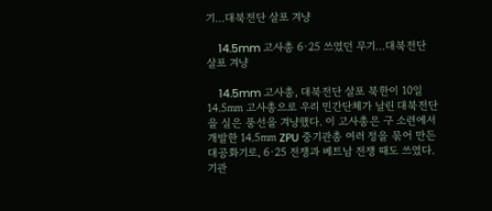기…대북전단 살포 겨냥

    14.5mm 고사총 6·25 쓰였던 무기…대북전단 살포 겨냥

    14.5mm 고사총, 대북전단 살포 북한이 10일 14.5㎜ 고사총으로 우리 민간단체가 날린 대북전단을 실은 풍선을 겨냥했다. 이 고사총은 구 소련에서 개발한 14.5㎜ ZPU 중기관총 여러 정을 묶어 만든 대공화기로, 6·25 전쟁과 베트남 전쟁 때도 쓰였다. 기관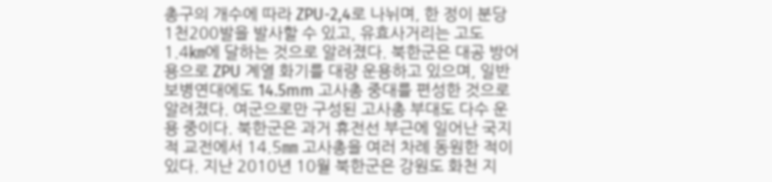총구의 개수에 따라 ZPU-2,4로 나뉘며, 한 정이 분당 1천200발을 발사할 수 있고, 유효사거리는 고도 1.4㎞에 달하는 것으로 알려졌다. 북한군은 대공 방어용으로 ZPU 계열 화기를 대량 운용하고 있으며, 일반 보병연대에도 14.5mm 고사총 중대를 편성한 것으로 알려졌다. 여군으로만 구성된 고사총 부대도 다수 운용 중이다. 북한군은 과거 휴전선 부근에 일어난 국지적 교전에서 14.5㎜ 고사총을 여러 차례 동원한 적이 있다. 지난 2010년 10월 북한군은 강원도 화천 지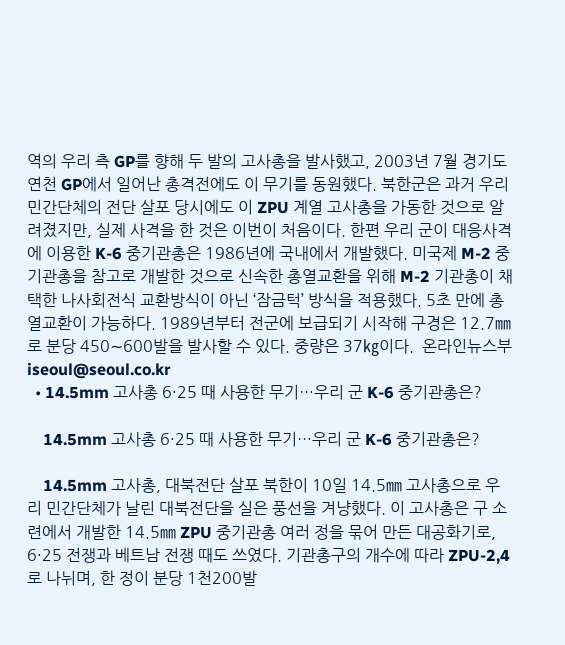역의 우리 측 GP를 향해 두 발의 고사총을 발사했고, 2003년 7월 경기도 연천 GP에서 일어난 총격전에도 이 무기를 동원했다. 북한군은 과거 우리 민간단체의 전단 살포 당시에도 이 ZPU 계열 고사총을 가동한 것으로 알려졌지만, 실제 사격을 한 것은 이번이 처음이다. 한편 우리 군이 대응사격에 이용한 K-6 중기관총은 1986년에 국내에서 개발했다. 미국제 M-2 중기관총을 참고로 개발한 것으로 신속한 총열교환을 위해 M-2 기관총이 채택한 나사회전식 교환방식이 아닌 ‘잠금턱’ 방식을 적용했다. 5초 만에 총열교환이 가능하다. 1989년부터 전군에 보급되기 시작해 구경은 12.7㎜로 분당 450∼600발을 발사할 수 있다. 중량은 37㎏이다.  온라인뉴스부 iseoul@seoul.co.kr
  • 14.5mm 고사총 6·25 때 사용한 무기…우리 군 K-6 중기관총은?

    14.5mm 고사총 6·25 때 사용한 무기…우리 군 K-6 중기관총은?

    14.5mm 고사총, 대북전단 살포 북한이 10일 14.5㎜ 고사총으로 우리 민간단체가 날린 대북전단을 실은 풍선을 겨냥했다. 이 고사총은 구 소련에서 개발한 14.5㎜ ZPU 중기관총 여러 정을 묶어 만든 대공화기로, 6·25 전쟁과 베트남 전쟁 때도 쓰였다. 기관총구의 개수에 따라 ZPU-2,4로 나뉘며, 한 정이 분당 1천200발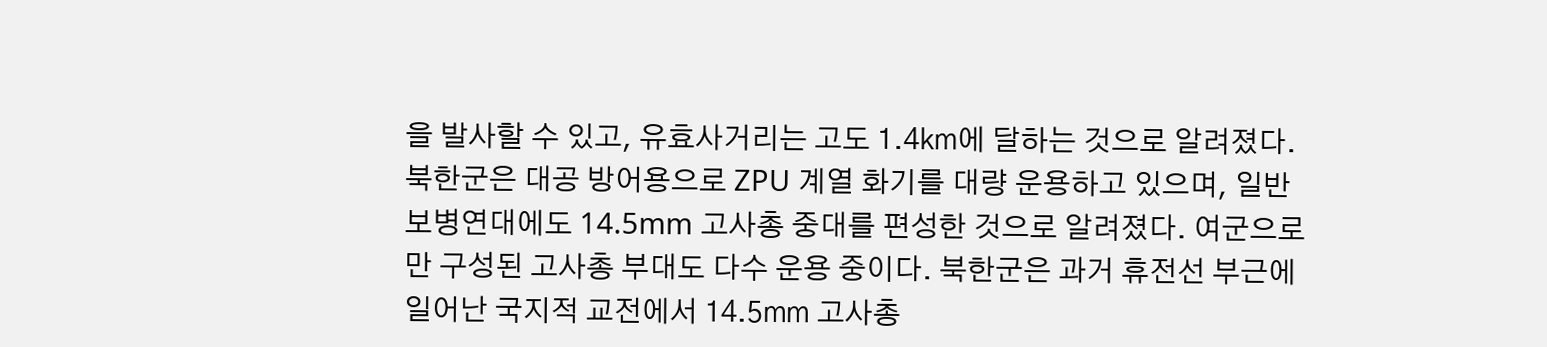을 발사할 수 있고, 유효사거리는 고도 1.4㎞에 달하는 것으로 알려졌다. 북한군은 대공 방어용으로 ZPU 계열 화기를 대량 운용하고 있으며, 일반 보병연대에도 14.5mm 고사총 중대를 편성한 것으로 알려졌다. 여군으로만 구성된 고사총 부대도 다수 운용 중이다. 북한군은 과거 휴전선 부근에 일어난 국지적 교전에서 14.5㎜ 고사총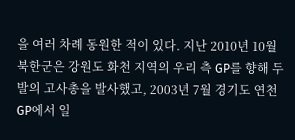을 여러 차례 동원한 적이 있다. 지난 2010년 10월 북한군은 강원도 화천 지역의 우리 측 GP를 향해 두 발의 고사총을 발사했고, 2003년 7월 경기도 연천 GP에서 일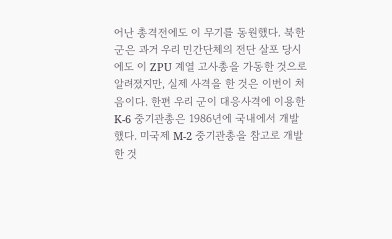어난 총격전에도 이 무기를 동원했다. 북한군은 과거 우리 민간단체의 전단 살포 당시에도 이 ZPU 계열 고사총을 가동한 것으로 알려졌지만, 실제 사격을 한 것은 이번이 처음이다. 한편 우리 군이 대응사격에 이용한 K-6 중기관총은 1986년에 국내에서 개발했다. 미국제 M-2 중기관총을 참고로 개발한 것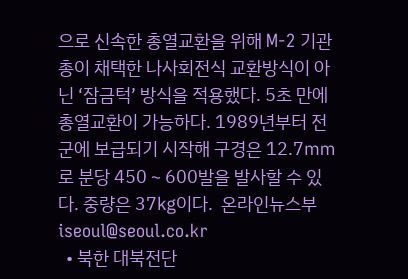으로 신속한 총열교환을 위해 M-2 기관총이 채택한 나사회전식 교환방식이 아닌 ‘잠금턱’ 방식을 적용했다. 5초 만에 총열교환이 가능하다. 1989년부터 전군에 보급되기 시작해 구경은 12.7㎜로 분당 450∼600발을 발사할 수 있다. 중량은 37㎏이다.  온라인뉴스부 iseoul@seoul.co.kr
  • 북한 대북전단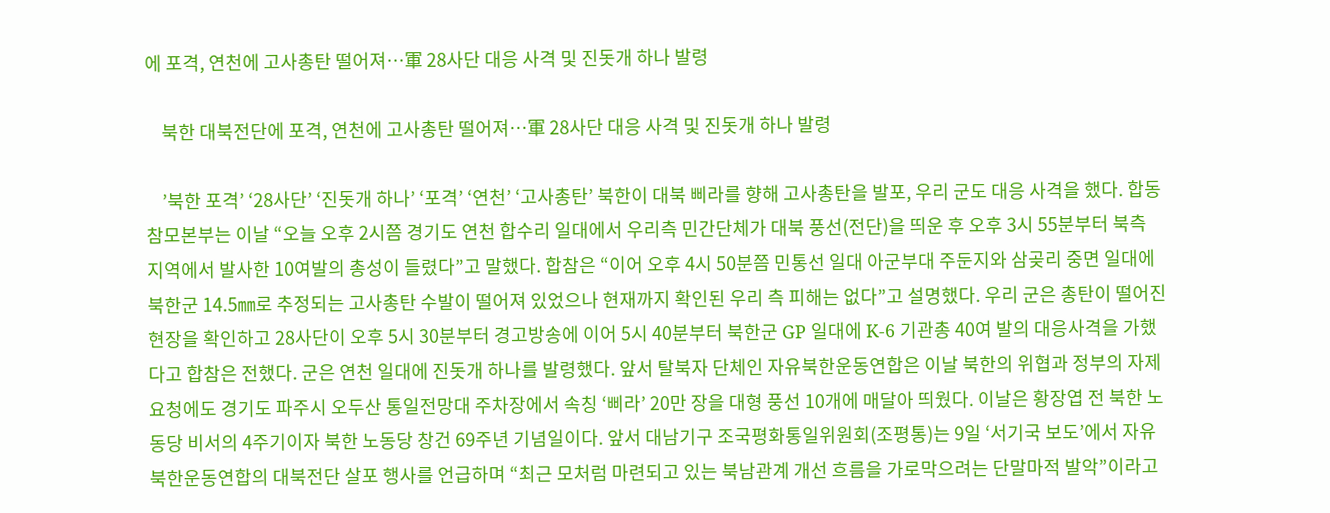에 포격, 연천에 고사총탄 떨어져…軍 28사단 대응 사격 및 진돗개 하나 발령

    북한 대북전단에 포격, 연천에 고사총탄 떨어져…軍 28사단 대응 사격 및 진돗개 하나 발령

    ’북한 포격’ ‘28사단’ ‘진돗개 하나’ ‘포격’ ‘연천’ ‘고사총탄’ 북한이 대북 삐라를 향해 고사총탄을 발포, 우리 군도 대응 사격을 했다. 합동참모본부는 이날 “오늘 오후 2시쯤 경기도 연천 합수리 일대에서 우리측 민간단체가 대북 풍선(전단)을 띄운 후 오후 3시 55분부터 북측 지역에서 발사한 10여발의 총성이 들렸다”고 말했다. 합참은 “이어 오후 4시 50분쯤 민통선 일대 아군부대 주둔지와 삼곶리 중면 일대에 북한군 14.5㎜로 추정되는 고사총탄 수발이 떨어져 있었으나 현재까지 확인된 우리 측 피해는 없다”고 설명했다. 우리 군은 총탄이 떨어진 현장을 확인하고 28사단이 오후 5시 30분부터 경고방송에 이어 5시 40분부터 북한군 GP 일대에 K-6 기관총 40여 발의 대응사격을 가했다고 합참은 전했다. 군은 연천 일대에 진돗개 하나를 발령했다. 앞서 탈북자 단체인 자유북한운동연합은 이날 북한의 위협과 정부의 자제 요청에도 경기도 파주시 오두산 통일전망대 주차장에서 속칭 ‘삐라’ 20만 장을 대형 풍선 10개에 매달아 띄웠다. 이날은 황장엽 전 북한 노동당 비서의 4주기이자 북한 노동당 창건 69주년 기념일이다. 앞서 대남기구 조국평화통일위원회(조평통)는 9일 ‘서기국 보도’에서 자유북한운동연합의 대북전단 살포 행사를 언급하며 “최근 모처럼 마련되고 있는 북남관계 개선 흐름을 가로막으려는 단말마적 발악”이라고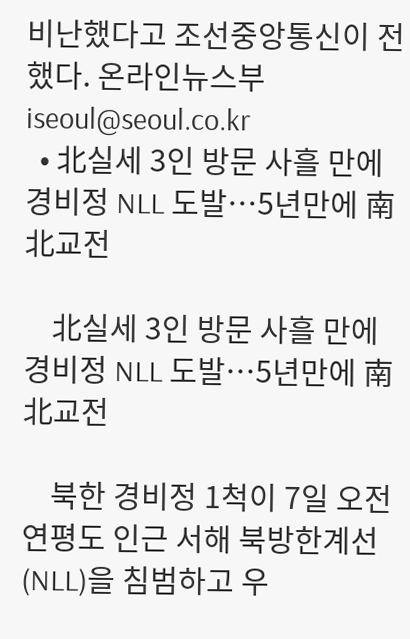비난했다고 조선중앙통신이 전했다. 온라인뉴스부 iseoul@seoul.co.kr
  • 北실세 3인 방문 사흘 만에 경비정 NLL 도발…5년만에 南北교전

    北실세 3인 방문 사흘 만에 경비정 NLL 도발…5년만에 南北교전

    북한 경비정 1척이 7일 오전 연평도 인근 서해 북방한계선(NLL)을 침범하고 우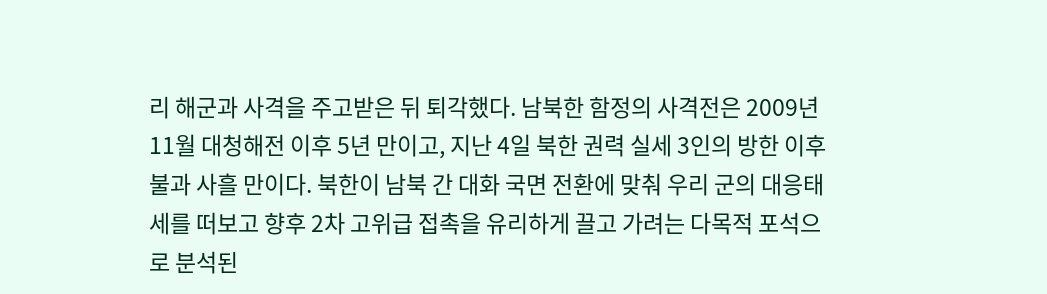리 해군과 사격을 주고받은 뒤 퇴각했다. 남북한 함정의 사격전은 2009년 11월 대청해전 이후 5년 만이고, 지난 4일 북한 권력 실세 3인의 방한 이후 불과 사흘 만이다. 북한이 남북 간 대화 국면 전환에 맞춰 우리 군의 대응태세를 떠보고 향후 2차 고위급 접촉을 유리하게 끌고 가려는 다목적 포석으로 분석된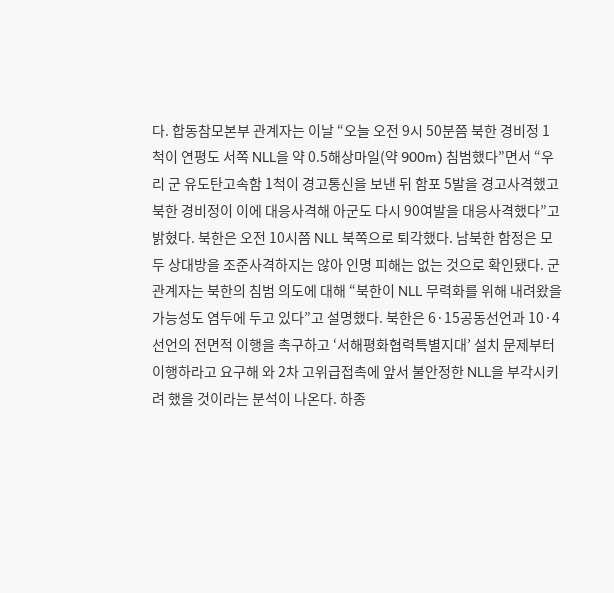다. 합동참모본부 관계자는 이날 “오늘 오전 9시 50분쯤 북한 경비정 1척이 연평도 서쪽 NLL을 약 0.5해상마일(약 900m) 침범했다”면서 “우리 군 유도탄고속함 1척이 경고통신을 보낸 뒤 함포 5발을 경고사격했고 북한 경비정이 이에 대응사격해 아군도 다시 90여발을 대응사격했다”고 밝혔다. 북한은 오전 10시쯤 NLL 북쪽으로 퇴각했다. 남북한 함정은 모두 상대방을 조준사격하지는 않아 인명 피해는 없는 것으로 확인됐다. 군 관계자는 북한의 침범 의도에 대해 “북한이 NLL 무력화를 위해 내려왔을 가능성도 염두에 두고 있다”고 설명했다. 북한은 6·15공동선언과 10·4선언의 전면적 이행을 촉구하고 ‘서해평화협력특별지대’ 설치 문제부터 이행하라고 요구해 와 2차 고위급접촉에 앞서 불안정한 NLL을 부각시키려 했을 것이라는 분석이 나온다. 하종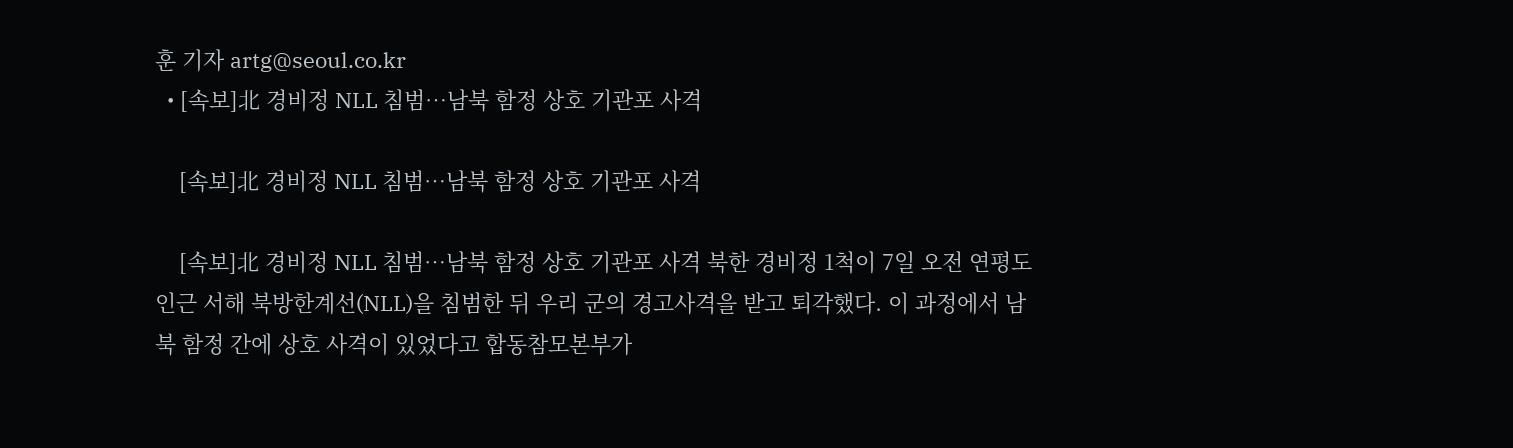훈 기자 artg@seoul.co.kr
  • [속보]北 경비정 NLL 침범…남북 함정 상호 기관포 사격

    [속보]北 경비정 NLL 침범…남북 함정 상호 기관포 사격

    [속보]北 경비정 NLL 침범…남북 함정 상호 기관포 사격 북한 경비정 1척이 7일 오전 연평도 인근 서해 북방한계선(NLL)을 침범한 뒤 우리 군의 경고사격을 받고 퇴각했다. 이 과정에서 남북 함정 간에 상호 사격이 있었다고 합동참모본부가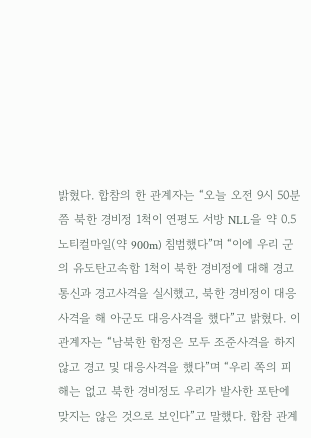밝혔다. 합참의 한 관계자는 “오늘 오전 9시 50분쯤 북한 경비정 1척이 연평도 서방 NLL을 약 0.5노티컬마일(약 900m) 침범했다”며 “이에 우리 군의 유도탄고속함 1척이 북한 경비정에 대해 경고통신과 경고사격을 실시했고, 북한 경비정이 대응사격을 해 아군도 대응사격을 했다”고 밝혔다. 이 관계자는 “남북한 함정은 모두 조준사격을 하지 않고 경고 및 대응사격을 했다”며 “우리 쪽의 피해는 없고 북한 경비정도 우리가 발사한 포탄에 맞지는 않은 것으로 보인다”고 말했다. 합참 관계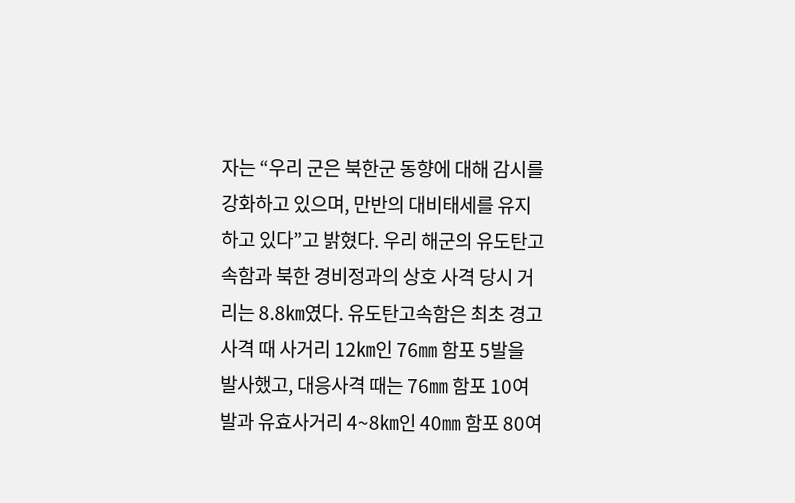자는 “우리 군은 북한군 동향에 대해 감시를 강화하고 있으며, 만반의 대비태세를 유지하고 있다”고 밝혔다. 우리 해군의 유도탄고속함과 북한 경비정과의 상호 사격 당시 거리는 8.8㎞였다. 유도탄고속함은 최초 경고사격 때 사거리 12㎞인 76㎜ 함포 5발을 발사했고, 대응사격 때는 76㎜ 함포 10여발과 유효사거리 4~8㎞인 40㎜ 함포 80여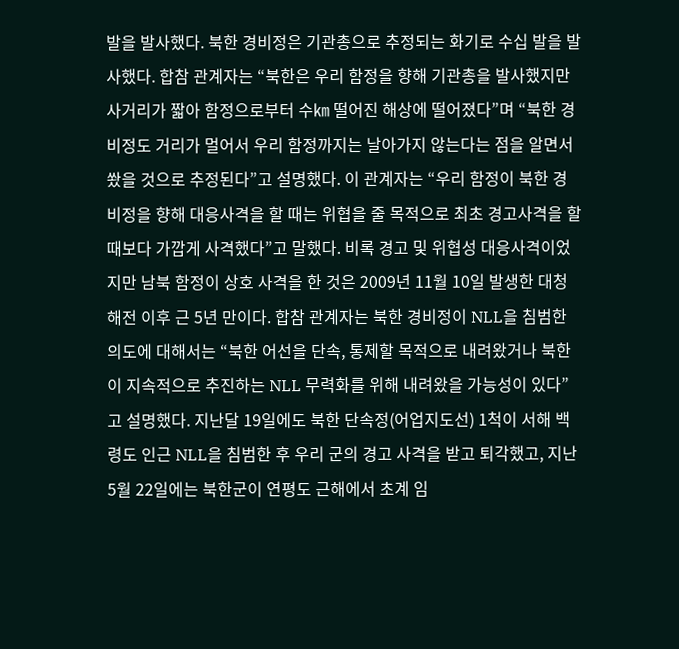발을 발사했다. 북한 경비정은 기관총으로 추정되는 화기로 수십 발을 발사했다. 합참 관계자는 “북한은 우리 함정을 향해 기관총을 발사했지만 사거리가 짧아 함정으로부터 수㎞ 떨어진 해상에 떨어졌다”며 “북한 경비정도 거리가 멀어서 우리 함정까지는 날아가지 않는다는 점을 알면서 쐈을 것으로 추정된다”고 설명했다. 이 관계자는 “우리 함정이 북한 경비정을 향해 대응사격을 할 때는 위협을 줄 목적으로 최초 경고사격을 할 때보다 가깝게 사격했다”고 말했다. 비록 경고 및 위협성 대응사격이었지만 남북 함정이 상호 사격을 한 것은 2009년 11월 10일 발생한 대청해전 이후 근 5년 만이다. 합참 관계자는 북한 경비정이 NLL을 침범한 의도에 대해서는 “북한 어선을 단속, 통제할 목적으로 내려왔거나 북한이 지속적으로 추진하는 NLL 무력화를 위해 내려왔을 가능성이 있다”고 설명했다. 지난달 19일에도 북한 단속정(어업지도선) 1척이 서해 백령도 인근 NLL을 침범한 후 우리 군의 경고 사격을 받고 퇴각했고, 지난 5월 22일에는 북한군이 연평도 근해에서 초계 임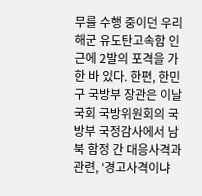무를 수행 중이던 우리 해군 유도탄고속함 인근에 2발의 포격을 가한 바 있다. 한편, 한민구 국방부 장관은 이날 국회 국방위원회의 국방부 국정감사에서 남북 함정 간 대응사격과 관련, ‘경고사격이냐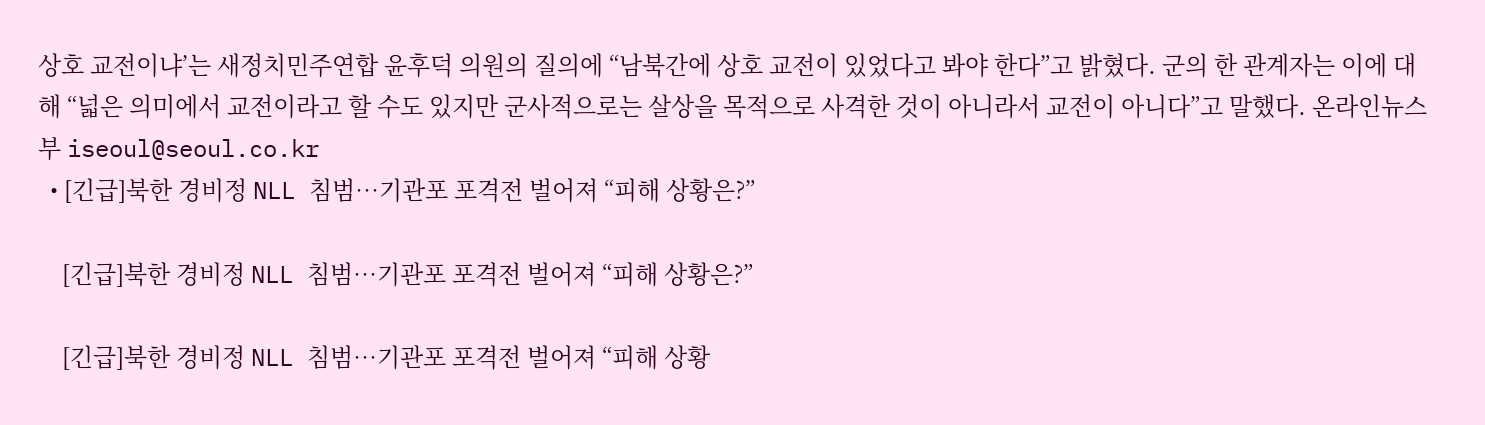상호 교전이냐’는 새정치민주연합 윤후덕 의원의 질의에 “남북간에 상호 교전이 있었다고 봐야 한다”고 밝혔다. 군의 한 관계자는 이에 대해 “넓은 의미에서 교전이라고 할 수도 있지만 군사적으로는 살상을 목적으로 사격한 것이 아니라서 교전이 아니다”고 말했다. 온라인뉴스부 iseoul@seoul.co.kr
  • [긴급]북한 경비정 NLL 침범…기관포 포격전 벌어져 “피해 상황은?”

    [긴급]북한 경비정 NLL 침범…기관포 포격전 벌어져 “피해 상황은?”

    [긴급]북한 경비정 NLL 침범…기관포 포격전 벌어져 “피해 상황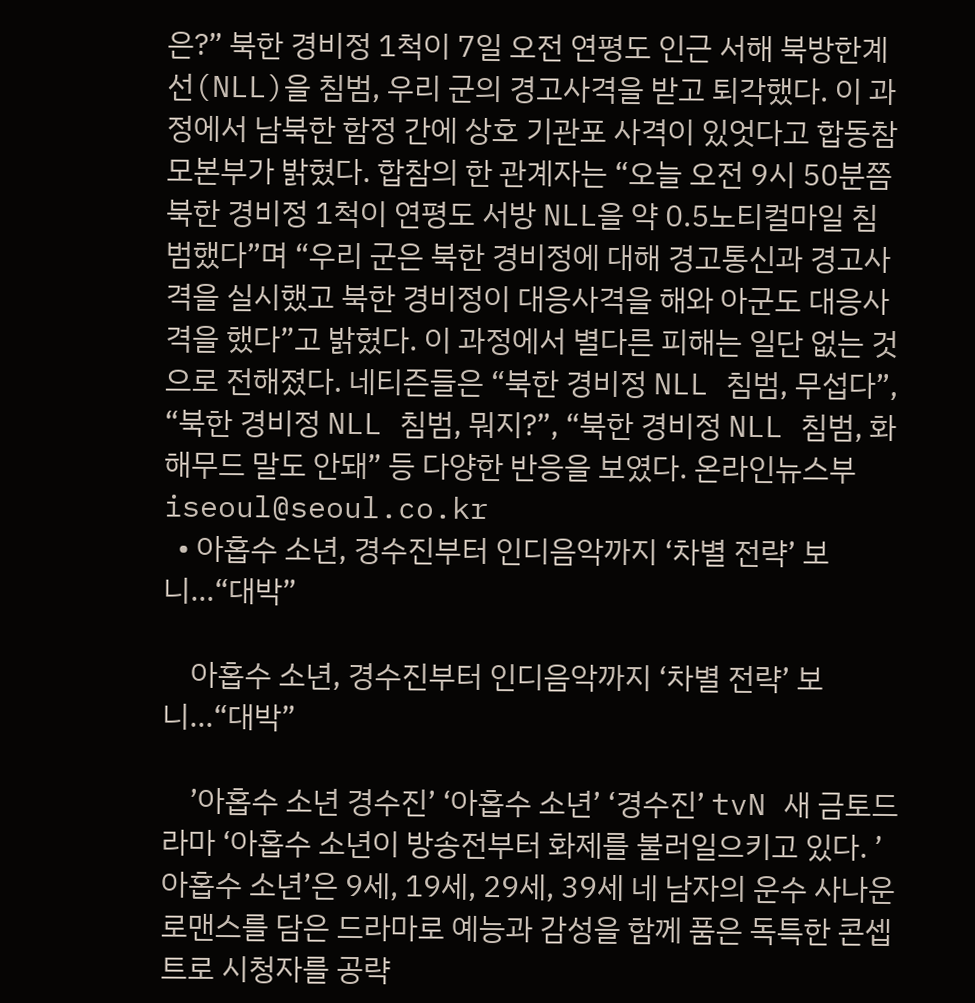은?” 북한 경비정 1척이 7일 오전 연평도 인근 서해 북방한계선(NLL)을 침범, 우리 군의 경고사격을 받고 퇴각했다. 이 과정에서 남북한 함정 간에 상호 기관포 사격이 있엇다고 합동참모본부가 밝혔다. 합참의 한 관계자는 “오늘 오전 9시 50분쯤 북한 경비정 1척이 연평도 서방 NLL을 약 0.5노티컬마일 침범했다”며 “우리 군은 북한 경비정에 대해 경고통신과 경고사격을 실시했고 북한 경비정이 대응사격을 해와 아군도 대응사격을 했다”고 밝혔다. 이 과정에서 별다른 피해는 일단 없는 것으로 전해졌다. 네티즌들은 “북한 경비정 NLL 침범, 무섭다”, “북한 경비정 NLL 침범, 뭐지?”, “북한 경비정 NLL 침범, 화해무드 말도 안돼” 등 다양한 반응을 보였다. 온라인뉴스부 iseoul@seoul.co.kr
  • 아홉수 소년, 경수진부터 인디음악까지 ‘차별 전략’ 보니…“대박”

    아홉수 소년, 경수진부터 인디음악까지 ‘차별 전략’ 보니…“대박”

    ’아홉수 소년 경수진’ ‘아홉수 소년’ ‘경수진’ tvN 새 금토드라마 ‘아홉수 소년이 방송전부터 화제를 불러일으키고 있다. ’아홉수 소년’은 9세, 19세, 29세, 39세 네 남자의 운수 사나운 로맨스를 담은 드라마로 예능과 감성을 함께 품은 독특한 콘셉트로 시청자를 공략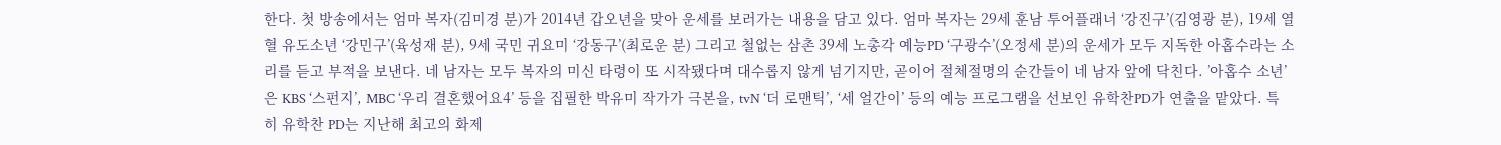한다. 첫 방송에서는 엄마 복자(김미경 분)가 2014년 갑오년을 맞아 운세를 보러가는 내용을 담고 있다. 엄마 복자는 29세 훈남 투어플래너 ‘강진구’(김영광 분), 19세 열혈 유도소년 ‘강민구’(육성재 분), 9세 국민 귀요미 ‘강동구’(최로운 분) 그리고 철없는 삼촌 39세 노총각 예능PD ‘구광수’(오정세 분)의 운세가 모두 지독한 아홉수라는 소리를 듣고 부적을 보낸다. 네 남자는 모두 복자의 미신 타령이 또 시작됐다며 대수롭지 않게 넘기지만, 곧이어 절체절명의 순간들이 네 남자 앞에 닥친다. ’아홉수 소년’은 KBS ‘스펀지’, MBC ‘우리 결혼했어요4’ 등을 집필한 박유미 작가가 극본을, tvN ‘더 로맨틱’, ‘세 얼간이’ 등의 예능 프로그램을 선보인 유학찬PD가 연출을 맡았다. 특히 유학찬 PD는 지난해 최고의 화제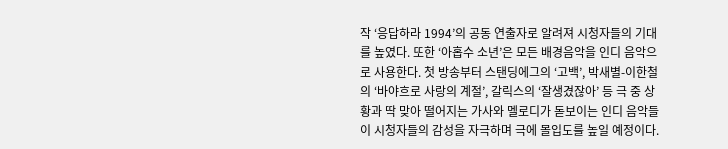작 ‘응답하라 1994’의 공동 연출자로 알려져 시청자들의 기대를 높였다. 또한 ‘아홉수 소년’은 모든 배경음악을 인디 음악으로 사용한다. 첫 방송부터 스탠딩에그의 ‘고백’, 박새별-이한철의 ‘바야흐로 사랑의 계절’, 갈릭스의 ‘잘생겼잖아’ 등 극 중 상황과 딱 맞아 떨어지는 가사와 멜로디가 돋보이는 인디 음악들이 시청자들의 감성을 자극하며 극에 몰입도를 높일 예정이다.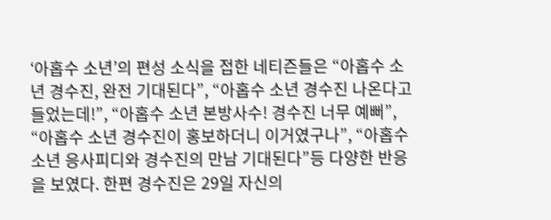‘아홉수 소년’의 편성 소식을 접한 네티즌들은 “아홉수 소년 경수진, 완전 기대된다”, “아홉수 소년 경수진 나온다고 들었는데!”, “아홉수 소년 본방사수! 경수진 너무 예뻐”, “아홉수 소년 경수진이 홍보하더니 이거였구나”, “아홉수 소년 응사피디와 경수진의 만남 기대된다”등 다양한 반응을 보였다. 한편 경수진은 29일 자신의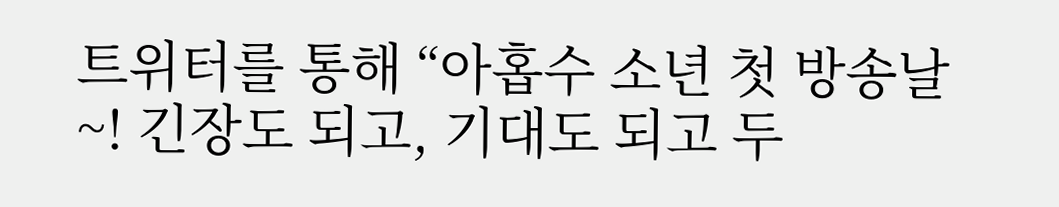트위터를 통해 “아홉수 소년 첫 방송날~! 긴장도 되고, 기대도 되고 두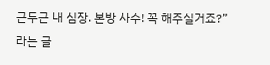근두근 내 심장. 본방 사수! 꼭 해주실거죠?”라는 글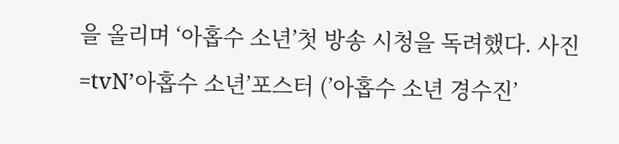을 올리며 ‘아홉수 소년’첫 방송 시청을 독려했다. 사진=tvN’아홉수 소년’포스터 (’아홉수 소년 경수진’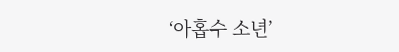‘아홉수 소년’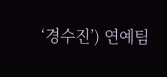‘경수진’) 연예팀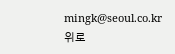mingk@seoul.co.kr
위로